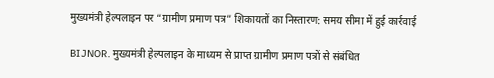मुख्यमंत्री हेल्पलाइन पर “ग्रामीण प्रमाण पत्र” शिकायतों का निस्तारण: समय सीमा में हुई कार्रवाई

BIJNOR. मुख्यमंत्री हेल्पलाइन के माध्यम से प्राप्त ग्रामीण प्रमाण पत्रों से संबंधित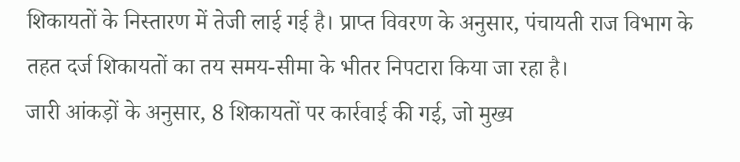शिकायतों के निस्तारण में तेजी लाई गई है। प्राप्त विवरण के अनुसार, पंचायती राज विभाग के तहत दर्ज शिकायतों का तय समय-सीमा के भीतर निपटारा किया जा रहा है।
जारी आंकड़ों के अनुसार, 8 शिकायतों पर कार्रवाई की गई, जो मुख्य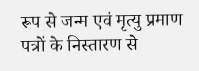रूप से जन्म एवं मृत्यु प्रमाण पत्रों के निस्तारण से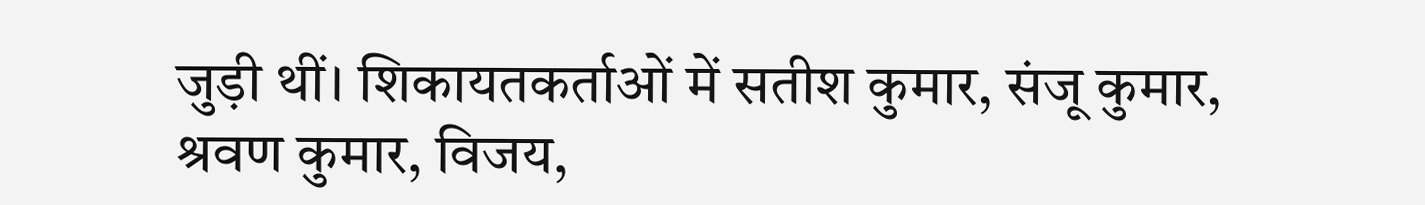जुड़ी थीं। शिकायतकर्ताओं में सतीश कुमार, संजू कुमार, श्रवण कुमार, विजय,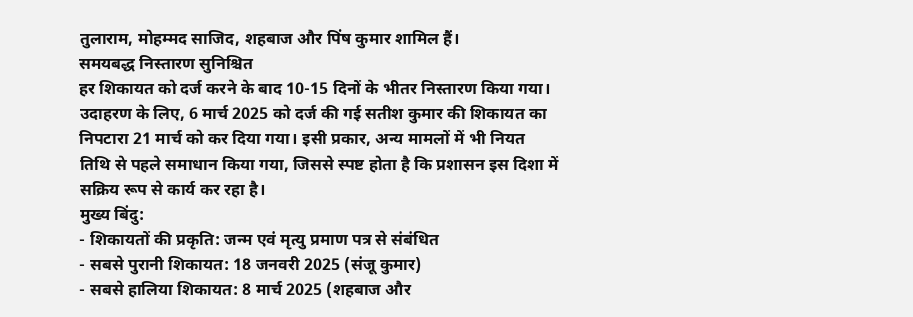तुलाराम, मोहम्मद साजिद, शहबाज और पिंष कुमार शामिल हैं।
समयबद्ध निस्तारण सुनिश्चित
हर शिकायत को दर्ज करने के बाद 10-15 दिनों के भीतर निस्तारण किया गया। उदाहरण के लिए, 6 मार्च 2025 को दर्ज की गई सतीश कुमार की शिकायत का निपटारा 21 मार्च को कर दिया गया। इसी प्रकार, अन्य मामलों में भी नियत तिथि से पहले समाधान किया गया, जिससे स्पष्ट होता है कि प्रशासन इस दिशा में सक्रिय रूप से कार्य कर रहा है।
मुख्य बिंदु:
- शिकायतों की प्रकृति: जन्म एवं मृत्यु प्रमाण पत्र से संबंधित
- सबसे पुरानी शिकायत: 18 जनवरी 2025 (संजू कुमार)
- सबसे हालिया शिकायत: 8 मार्च 2025 (शहबाज और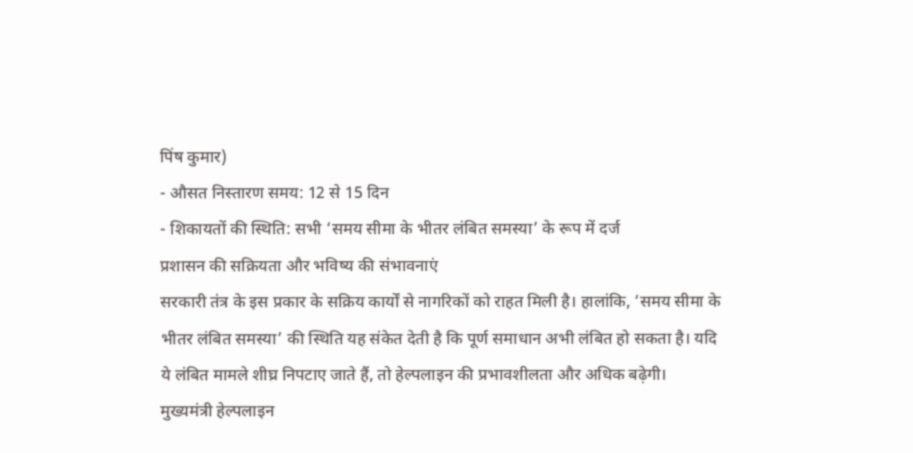पिंष कुमार)
- औसत निस्तारण समय: 12 से 15 दिन
- शिकायतों की स्थिति: सभी ‘समय सीमा के भीतर लंबित समस्या’ के रूप में दर्ज
प्रशासन की सक्रियता और भविष्य की संभावनाएं
सरकारी तंत्र के इस प्रकार के सक्रिय कार्यों से नागरिकों को राहत मिली है। हालांकि, ‘समय सीमा के भीतर लंबित समस्या’ की स्थिति यह संकेत देती है कि पूर्ण समाधान अभी लंबित हो सकता है। यदि ये लंबित मामले शीघ्र निपटाए जाते हैं, तो हेल्पलाइन की प्रभावशीलता और अधिक बढ़ेगी।
मुख्यमंत्री हेल्पलाइन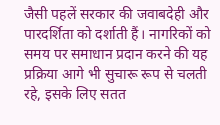जैसी पहलें सरकार की जवाबदेही और पारदर्शिता को दर्शाती हैं। नागरिकों को समय पर समाधान प्रदान करने की यह प्रक्रिया आगे भी सुचारू रूप से चलती रहे, इसके लिए सतत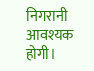निगरानी आवश्यक होगी।